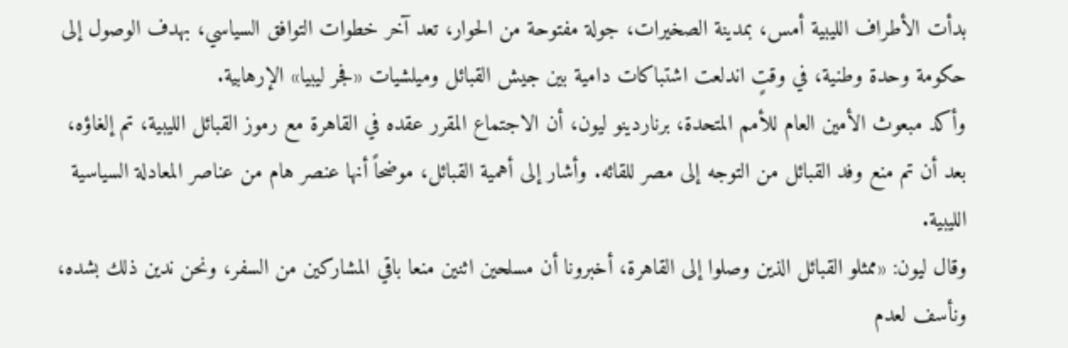بدأت الأطراف الليبية أمس، بمدينة الصخيرات، جولة مفتوحة من الحوار، تعد آخر خطوات التوافق السياسي، بهدف الوصول إلى حكومة وحدة وطنية، في وقتٍ اندلعت اشتباكات دامية بين جيش القبائل وميلشيات «فجر ليبيا» الإرهابية.
وأكد مبعوث الأمين العام للأمم المتحدة، برناردينو ليون، أن الاجتماع المقرر عقده في القاهرة مع رموز القبائل الليبية، تم إلغاؤه، بعد أن تم منع وفد القبائل من التوجه إلى مصر للقائه. وأشار إلى أهمية القبائل، موضحاً أنها عنصر هام من عناصر المعادلة السياسية الليبية.
وقال ليون: «ممثلو القبائل الذين وصلوا إلى القاهرة، أخبرونا أن مسلحين اثنين منعا باقي المشاركين من السفر، ونحن ندين ذلك بشده، ونأسف لعدم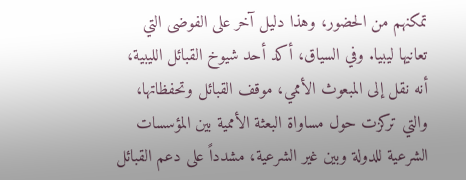تمكنهم من الحضور، وهذا دليل آخر على الفوضى التي تعانيها ليبيا. وفي السياق، أكد أحد شيوخ القبائل الليبية، أنه نقل إلى المبعوث الأممي، موقف القبائل وتحفظاتها، والتي تركزت حول مساواة البعثة الأممية بين المؤسسات الشرعية للدولة وبين غير الشرعية، مشدداً على دعم القبائل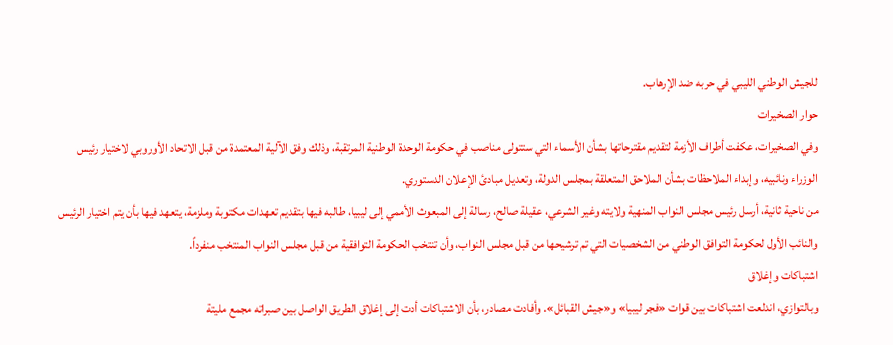للجيش الوطني الليبي في حربه ضد الإرهاب.
حوار الصخيرات
وفي الصخيرات، عكفت أطراف الأزمة لتقديم مقترحاتها بشأن الأسماء التي ستتولى مناصب في حكومة الوحدة الوطنية المرتقبة، وذلك وفق الآلية المعتمدة من قبل الاتحاد الأوروبي لاختيار رئيس الوزراء ونائبيه، وإبداء الملاحظات بشأن الملاحق المتعلقة بمجلس الدولة، وتعديل مبادئ الإعلان الدستوري.
من ناحية ثانية، أرسل رئيس مجلس النواب المنهية ولايته وغير الشرعي، عقيلة صالح، رسالة إلى المبعوث الأممي إلى ليبيا، طالبه فيها بتقديم تعهدات مكتوبة وملزمة، يتعهد فيها بأن يتم اختيار الرئيس والنائب الأول لحكومة التوافق الوطني من الشخصيات التي تم ترشيحها من قبل مجلس النواب، وأن تنتخب الحكومة التوافقية من قبل مجلس النواب المنتخب منفرداً.
اشتباكات وإغلاق
وبالتوازي، اندلعت اشتباكات بين قوات «فجر ليبيا» و«جيش القبائل». وأفادت مصادر، بأن الاشتباكات أدت إلى إغلاق الطريق الواصل بين صبراته مجمع مليتة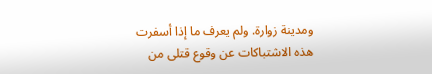ومدينة زوارة. ولم يعرف ما إذا أسفرت هذه الاشتباكات عن وقوع قتلى من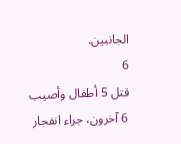الجانبين.
6
قتل 5 أطفال وأصيب 6 آخرون، جراء انفجار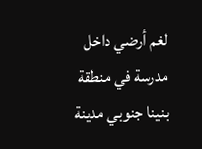لغم أرضي داخل مدرسة في منطقة بنينا جنوبي مدينة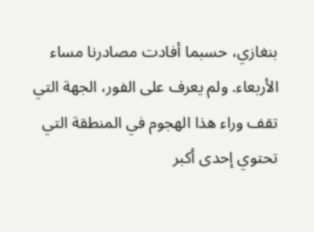بنغازي، حسبما أفادت مصادرنا مساء الأربعاء. ولم يعرف على الفور، الجهة التي تقف وراء هذا الهجوم في المنطقة التي تحتوي إحدى أكبر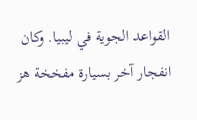القواعد الجوية في ليبيا. وكان انفجار آخر بسيارة مفخخة هز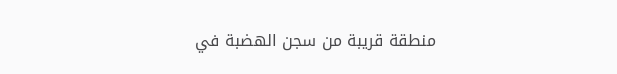منطقة قريبة من سجن الهضبة في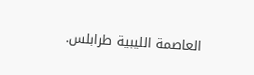العاصمة الليبية طرابلس.